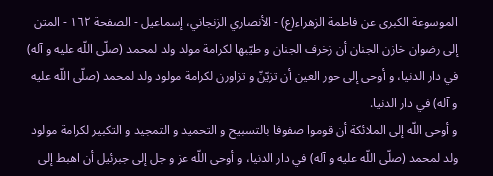الموسوعة الكبرى عن فاطمة الزهراء(ع) - الأنصاري الزنجاني، إسماعيل - الصفحة ١٦٢ - المتن
إلى رضوان خازن الجنان أن زخرف الجنان و طيّبها لكرامة مولد ولد لمحمد (صلّى اللّه عليه و آله) في دار الدنيا، و أوحى إلى حور العين أن تزيّنّ و تزاورن لكرامة مولود ولد لمحمد (صلّى اللّه عليه و آله) في دار الدنيا.
و أوحى اللّه إلى الملائكة أن قوموا صفوفا بالتسبيح و التحميد و التمجيد و التكبير لكرامة مولود ولد لمحمد (صلّى اللّه عليه و آله) في دار الدنيا، و أوحى اللّه عز و جل إلى جبرئيل أن اهبط إلى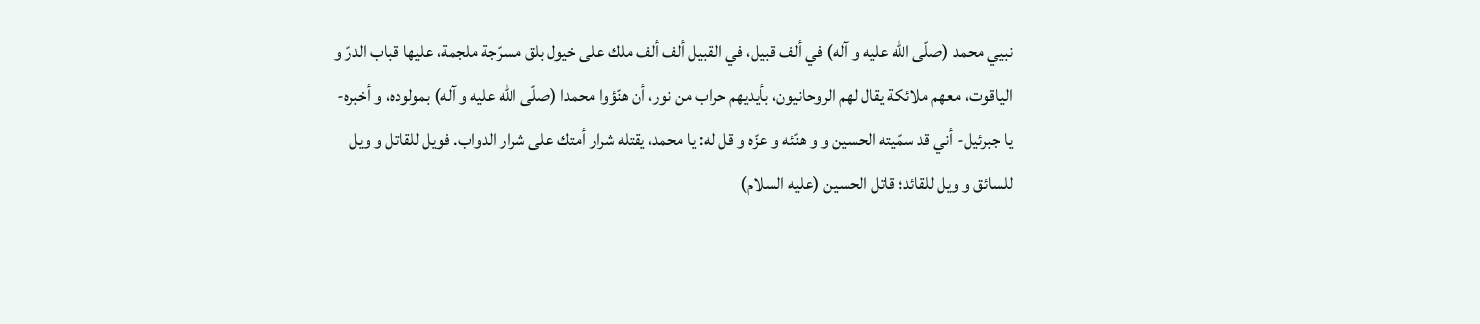نبيي محمد (صلّى اللّه عليه و آله) في ألف قبيل، في القبيل ألف ألف ملك على خيول بلق مسرّجة ملجمة، عليها قباب الدرّ و الياقوت، معهم ملائكة يقال لهم الروحانيون، بأيديهم حراب من نور، أن هنّؤوا محمدا (صلّى اللّه عليه و آله) بمولوده، و أخبره- يا جبرئيل- أني قد سمّيته الحسين و و هنّئه و عزّه و قل له: يا محمد، يقتله شرار أمتك على شرار الدواب. فويل للقاتل و ويل للسائق و ويل للقائد؛ قاتل الحسين (عليه السلام)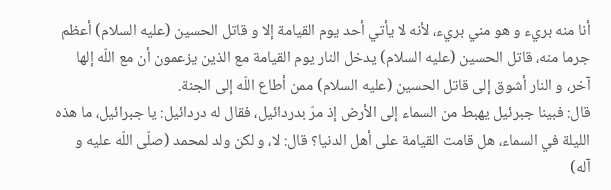أنا منه بريء و هو مني بريء، لأنه لا يأتي أحد يوم القيامة إلا و قاتل الحسين (عليه السلام) أعظم جرما منه، قاتل الحسين (عليه السلام) يدخل النار يوم القيامة مع الذين يزعمون أن مع اللّه إلها آخر، و النار أشوق إلى قاتل الحسين (عليه السلام) ممن أطاع اللّه إلى الجنة.
قال: فبينا جبرئيل يهبط من السماء إلى الأرض إذ مرّ بدردائيل، فقال له دردائيل: يا جبرائيل، ما هذه الليلة في السماء، هل قامت القيامة على أهل الدنيا؟ قال: لا، و لكن ولد لمحمد (صلّى اللّه عليه و آله)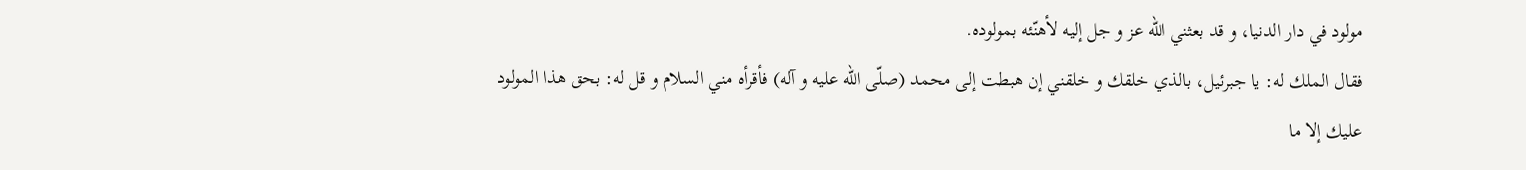مولود في دار الدنيا، و قد بعثني اللّه عز و جل إليه لأهنّئه بمولوده.
فقال الملك له: يا جبرئيل، بالذي خلقك و خلقني إن هبطت إلى محمد (صلّى اللّه عليه و آله) فأقرأه مني السلام و قل له: بحق هذا المولود عليك إلا ما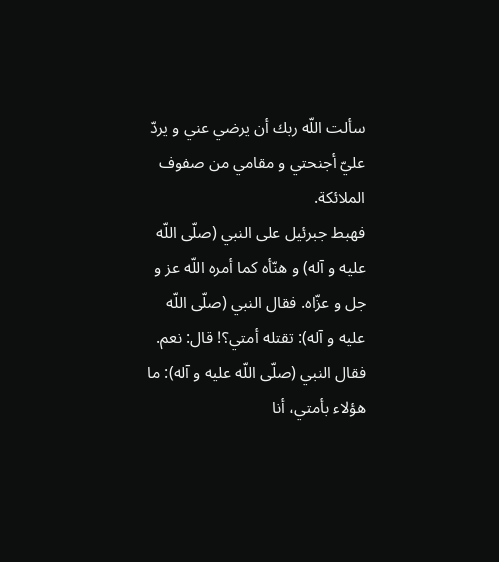سألت اللّه ربك أن يرضي عني و يردّ عليّ أجنحتي و مقامي من صفوف الملائكة.
فهبط جبرئيل على النبي (صلّى اللّه عليه و آله) و هنّأه كما أمره اللّه عز و جل و عزّاه. فقال النبي (صلّى اللّه عليه و آله): تقتله أمتي؟! قال: نعم. فقال النبي (صلّى اللّه عليه و آله): ما هؤلاء بأمتي، أنا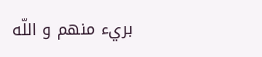بريء منهم و اللّه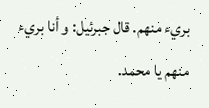بريء منهم. قال جبرئيل: و أنا بريء منهم يا محمد.